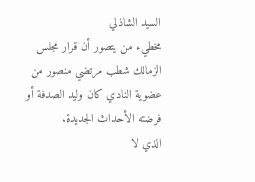السيد الشاذلي
مخطيء من يتصور أن قرار مجلس الزمالك شطب مرتضي منصور من عضوية النادي كان وليد الصدفة أو فرضته الأحداث الجديدة.
الذي لا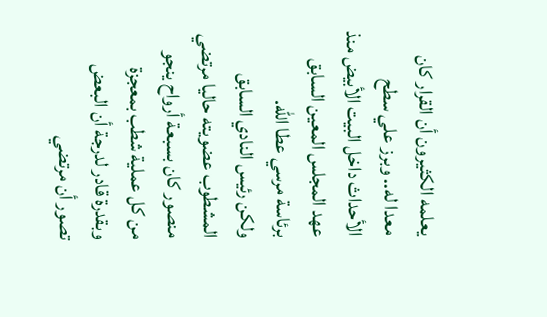يعلمه الكثيرون أن القرار كان معدا له.. وبرز علي سطح الأحداث داخل البيت الأبيض منذ عهد المجلس المعين السابق برئاسة مرسي عطا الله.
ولكن رئيس النادي السابق المشطوب عضويته حاليا مرتضي منصور كان بسبعة أرواح ينجو من كل عملية شطب بمعجزة وبقدرة قادر لدرجة أن البعض تصور أن مرتضي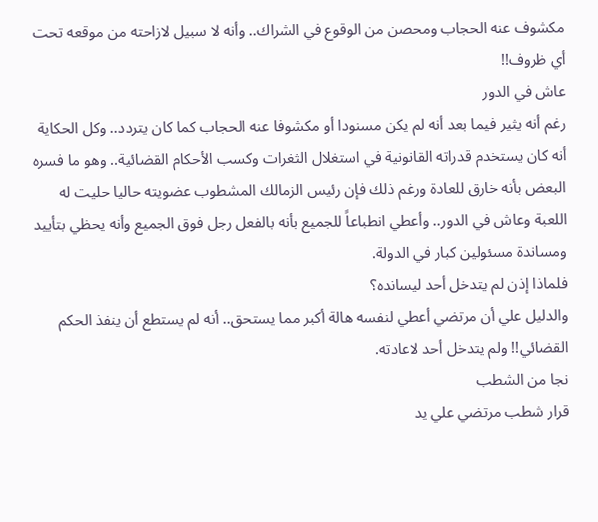مكشوف عنه الحجاب ومحصن من الوقوع في الشراك.. وأنه لا سبيل لازاحته من موقعه تحت أي ظروف!!
عاش في الدور
رغم أنه يثير فيما بعد أنه لم يكن مسنودا أو مكشوفا عنه الحجاب كما كان يتردد.. وكل الحكاية أنه كان يستخدم قدراته القانونية في استغلال الثغرات وكسب الأحكام القضائية.. وهو ما فسره البعض بأنه خارق للعادة ورغم ذلك فإن رئيس الزمالك المشطوب عضويته حاليا حليت له اللعبة وعاش في الدور.. وأعطي انطباعاً للجميع بأنه بالفعل رجل فوق الجميع وأنه يحظي بتأييد ومساندة مسئولين كبار في الدولة.
فلماذا إذن لم يتدخل أحد ليسانده؟
والدليل علي أن مرتضي أعطي لنفسه هالة أكبر مما يستحق.. أنه لم يستطع أن ينفذ الحكم القضائي!! ولم يتدخل أحد لاعادته.
نجا من الشطب
قرار شطب مرتضي علي يد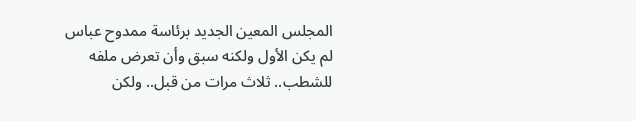المجلس المعين الجديد برئاسة ممدوح عباس لم يكن الأول ولكنه سبق وأن تعرض ملفه للشطب.. ثلاث مرات من قبل.. ولكن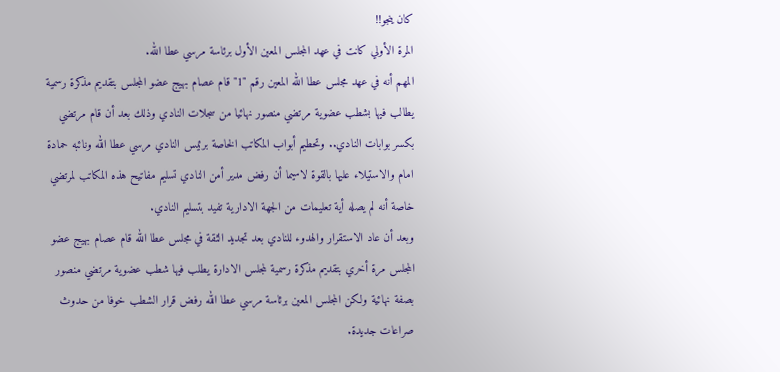كان ينجو!!
المرة الأولي كانت في عهد المجلس المعين الأول برئاسة مرسي عطا الله.
المهم أنه في عهد مجلس عطا الله المعين رقم "1" قام عصام بهيج عضو المجلس بتقديم مذكرة رسمية يطالب فيها بشطب عضوية مرتضي منصور نهائيا من سجلات النادي وذلك بعد أن قام مرتضي بكسر بوابات النادي.. وتحطيم أبواب المكاتب الخاصة برئيس النادي مرسي عطا الله ونائبه حمادة امام والاستيلاء عليها بالقوة لاسيما أن رفض مدير أمن النادي تسليم مفاتيح هذه المكاتب لمرتضي خاصة أنه لم يصله أية تعليمات من الجهة الادارية تفيد بتسليم النادي.
وبعد أن عاد الاستقرار والهدوء للنادي بعد تجديد الثقة في مجلس عطا الله قام عصام بهيج عضو المجلس مرة أخري بتقديم مذكرة رسمية لمجلس الادارة يطلب فيها شطب عضوية مرتضي منصور بصفة نهائية ولكن المجلس المعين برئاسة مرسي عطا الله رفض قرار الشطب خوفا من حدوث صراعات جديدة.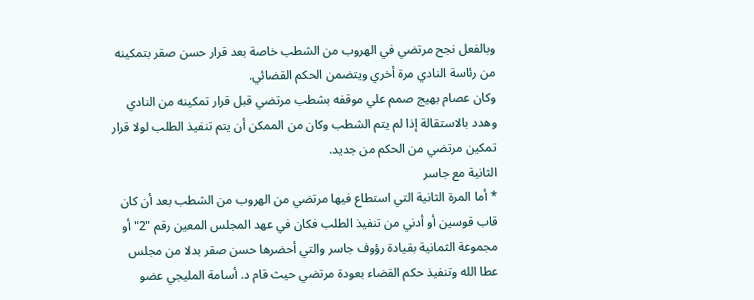وبالفعل نجح مرتضي في الهروب من الشطب خاصة بعد قرار حسن صقر بتمكينه من رئاسة النادي مرة أخري ويتضمن الحكم القضائي.
وكان عصام بهيج صمم علي موقفه بشطب مرتضي قبل قرار تمكينه من النادي وهدد بالاستقالة إذا لم يتم الشطب وكان من الممكن أن يتم تنفيذ الطلب لولا قرار تمكين مرتضي من الحكم من جديد.
الثانية مع جاسر
* أما المرة الثانية التي استطاع فيها مرتضي من الهروب من الشطب بعد أن كان قاب قوسين أو أدني من تنفيذ الطلب فكان في عهد المجلس المعين رقم "2" أو مجموعة الثمانية بقيادة رؤوف جاسر والتي أحضرها حسن صقر بدلا من مجلس عطا الله وتنفيذ حكم القضاء بعودة مرتضي حيث قام د. أسامة المليجي عضو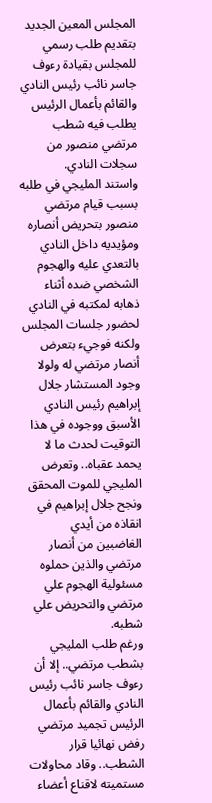المجلس المعين الجديد بتقديم طلب رسمي للمجلس بقيادة رءوف جاسر نائب رئيس النادي والقائم بأعمال الرئيس يطلب فيه شطب مرتضي منصور من سجلات النادي.
واستند المليجي في طلبه بسبب قيام مرتضي منصور بتحريض أنصاره ومؤيديه داخل النادي بالتعدي عليه والهجوم الشخصي ضده أثناء ذهابه لمكتبه في النادي لحضور جلسات المجلس ولكنه فوجيء بتعرض أنصار مرتضي له ولولا وجود المستشار جلال إبراهيم رئيس النادي الأسبق ووجوده في هذا التوقيت لحدث ما لا يحمد عقباه.. وتعرض المليجي للموت المحقق ونجح جلال إبراهيم في انقاذه من أيدي الغاضبين من أنصار مرتضي والذين حملوه مسئولية الهجوم علي مرتضي والتحريض علي شطبه.
ورغم طلب المليجي بشطب مرتضي.. إلا أن رءوف جاسر نائب رئيس النادي والقائم بأعمال الرئيس تجميد مرتضي رفض نهائيا قرار الشطب.. وقاد محاولات مستميته لاقناع أعضاء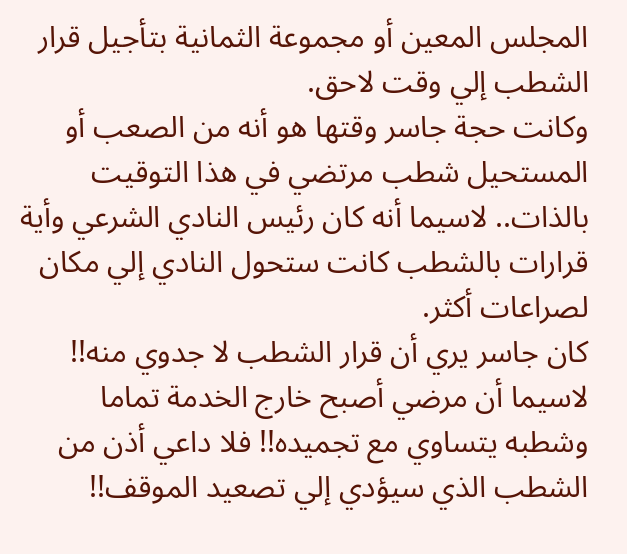المجلس المعين أو مجموعة الثمانية بتأجيل قرار الشطب إلي وقت لاحق.
وكانت حجة جاسر وقتها هو أنه من الصعب أو المستحيل شطب مرتضي في هذا التوقيت بالذات.. لاسيما أنه كان رئيس النادي الشرعي وأية قرارات بالشطب كانت ستحول النادي إلي مكان لصراعات أكثر.
كان جاسر يري أن قرار الشطب لا جدوي منه!! لاسيما أن مرضي أصبح خارج الخدمة تماما وشطبه يتساوي مع تجميده!! فلا داعي أذن من الشطب الذي سيؤدي إلي تصعيد الموقف!!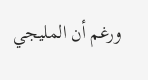ورغم أن المليجي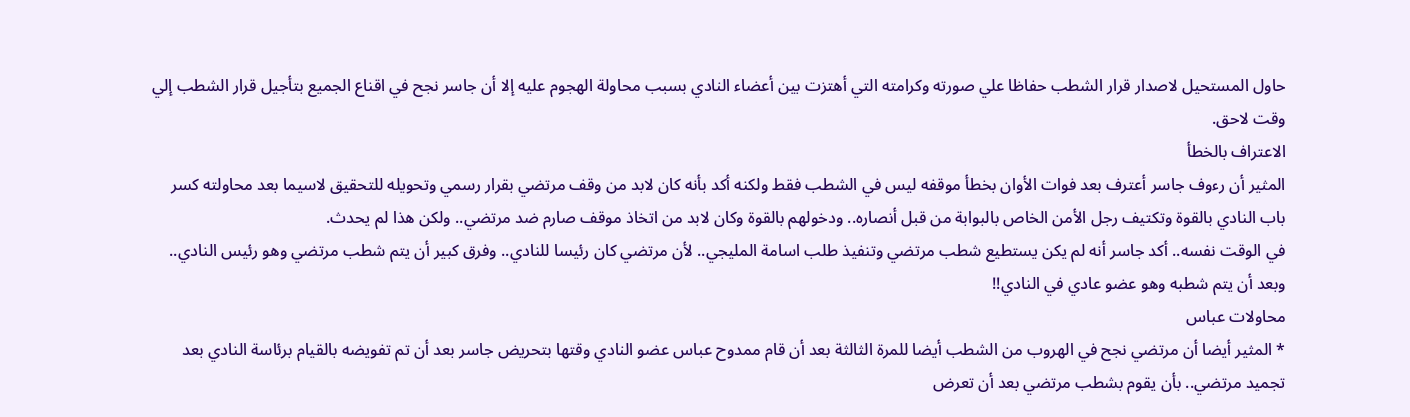حاول المستحيل لاصدار قرار الشطب حفاظا علي صورته وكرامته التي أهتزت بين أعضاء النادي بسبب محاولة الهجوم عليه إلا أن جاسر نجح في اقناع الجميع بتأجيل قرار الشطب إلي وقت لاحق.
الاعتراف بالخطأ
المثير أن رءوف جاسر أعترف بعد فوات الأوان بخطأ موقفه ليس في الشطب فقط ولكنه أكد بأنه كان لابد من وقف مرتضي بقرار رسمي وتحويله للتحقيق لاسيما بعد محاولته كسر باب النادي بالقوة وتكتيف رجل الأمن الخاص بالبوابة من قبل أنصاره.. ودخولهم بالقوة وكان لابد من اتخاذ موقف صارم ضد مرتضي.. ولكن هذا لم يحدث.
في الوقت نفسه.. أكد جاسر أنه لم يكن يستطيع شطب مرتضي وتنفيذ طلب اسامة المليجي.. لأن مرتضي كان رئيسا للنادي.. وفرق كبير أن يتم شطب مرتضي وهو رئيس النادي.. وبعد أن يتم شطبه وهو عضو عادي في النادي!!
محاولات عباس
* المثير أيضا أن مرتضي نجح في الهروب من الشطب أيضا للمرة الثالثة بعد أن قام ممدوح عباس عضو النادي وقتها بتحريض جاسر بعد أن تم تفويضه بالقيام برئاسة النادي بعد تجميد مرتضي.. بأن يقوم بشطب مرتضي بعد أن تعرض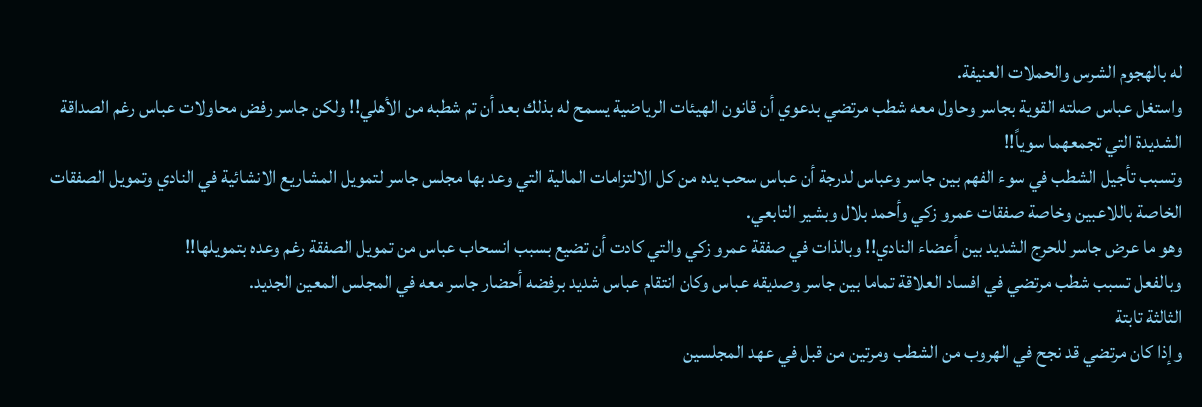له بالهجوم الشرس والحملات العنيفة.
واستغل عباس صلته القوية بجاسر وحاول معه شطب مرتضي بدعوي أن قانون الهيئات الرياضية يسمح له بذلك بعد أن تم شطبه من الأهلي!! ولكن جاسر رفض محاولات عباس رغم الصداقة الشديدة التي تجمعهما سوياً!!
وتسبب تأجيل الشطب في سوء الفهم بين جاسر وعباس لدرجة أن عباس سحب يده من كل الالتزامات المالية التي وعد بها مجلس جاسر لتمويل المشاريع الانشائية في النادي وتمويل الصفقات الخاصة باللاعبين وخاصة صفقات عمرو زكي وأحمد بلال وبشير التابعي.
وهو ما عرض جاسر للحرج الشديد بين أعضاء النادي!! وبالذات في صفقة عمرو زكي والتي كادت أن تضيع بسبب انسحاب عباس من تمويل الصفقة رغم وعده بتمويلها!!
وبالفعل تسبب شطب مرتضي في افساد العلاقة تماما بين جاسر وصديقه عباس وكان انتقام عباس شديد برفضه أحضار جاسر معه في المجلس المعين الجديد.
الثالثة تابتة
وإذا كان مرتضي قد نجح في الهروب من الشطب ومرتين من قبل في عهد المجلسين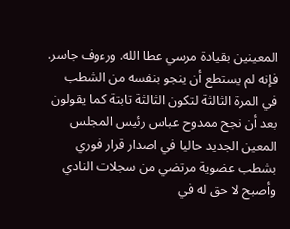المعينين بقيادة مرسي عطا الله. ورءوف جاسر.
فإنه لم يستطع أن ينجو بنفسه من الشطب في المرة الثالثة لتكون الثالثة تابتة كما يقولون بعد أن نجح ممدوح عباس رئيس المجلس المعين الجديد حاليا في اصدار قرار فوري بشطب عضوية مرتضي من سجلات النادي وأصبح لا حق له في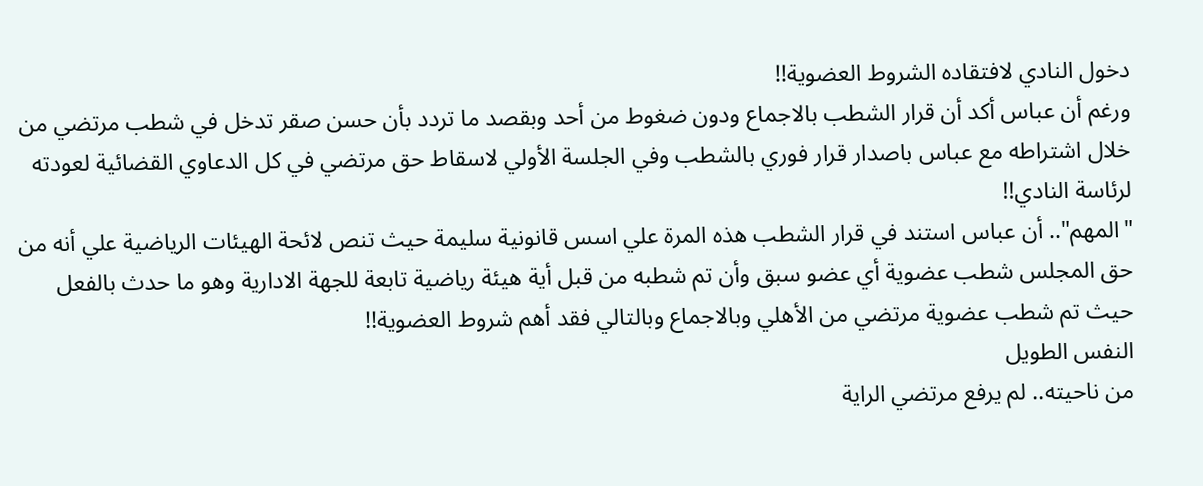دخول النادي لافتقاده الشروط العضوية!!
ورغم أن عباس أكد أن قرار الشطب بالاجماع ودون ضغوط من أحد وبقصد ما تردد بأن حسن صقر تدخل في شطب مرتضي من خلال اشتراطه مع عباس باصدار قرار فوري بالشطب وفي الجلسة الأولي لاسقاط حق مرتضي في كل الدعاوي القضائية لعودته لرئاسة النادي!!
"المهم".. أن عباس استند في قرار الشطب هذه المرة علي اسس قانونية سليمة حيث تنص لائحة الهيئات الرياضية علي أنه من حق المجلس شطب عضوية أي عضو سبق وأن تم شطبه من قبل أية هيئة رياضية تابعة للجهة الادارية وهو ما حدث بالفعل حيث تم شطب عضوية مرتضي من الأهلي وبالاجماع وبالتالي فقد أهم شروط العضوية!!
النفس الطويل
من ناحيته.. لم يرفع مرتضي الراية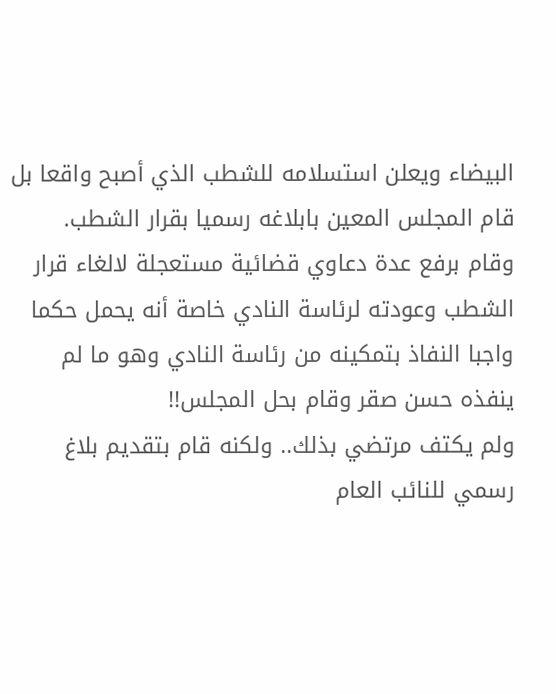البيضاء ويعلن استسلامه للشطب الذي أصبح واقعا بل قام المجلس المعين بابلاغه رسميا بقرار الشطب.
وقام برفع عدة دعاوي قضائية مستعجلة لالغاء قرار الشطب وعودته لرئاسة النادي خاصة أنه يحمل حكما واجبا النفاذ بتمكينه من رئاسة النادي وهو ما لم ينفذه حسن صقر وقام بحل المجلس!!
ولم يكتف مرتضي بذلك.. ولكنه قام بتقديم بلاغ رسمي للنائب العام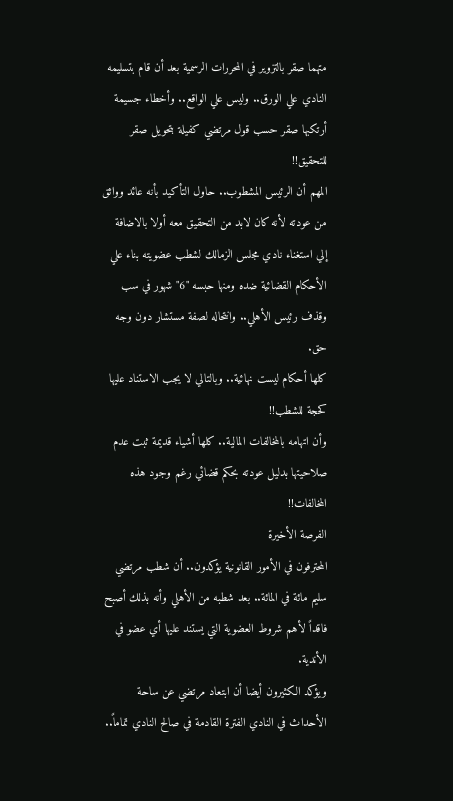متهما صقر بالتزوير في المحررات الرسمية بعد أن قام بتسليمه النادي علي الورق.. وليس علي الواقع.. وأخطاء جسيمة أرتكبها صقر حسب قول مرتضي كفيلة بتحويل صقر للتحقيق!!
المهم أن الرئيس المشطوب.. حاول التأكيد بأنه عائد وواثق من عودته لأنه كان لابد من التحقيق معه أولا بالاضافة إلي استغناء نادي مجلس الزمالك لشطب عضويته بناء علي الأحكام القضائية ضده ومنها حبسه "6" شهور في سب وقذف رئيس الأهلي.. وانتحاله لصفة مستشار دون وجه حق.
كلها أحكام ليست نهائية.. وبالتالي لا يجب الاستناد عليها كحجة للشطب!!
وأن اتهامه بالمخالفات المالية.. كلها أشياء قديمة ثبت عدم صلاحيتها بدليل عودته بحكم قضائي رغم وجود هذه المخالفات!!
الفرصة الأخيرة
المحترفون في الأمور القانونية يؤكدون.. أن شطب مرتضي سليم مائة في المائة.. بعد شطبه من الأهلي وأنه بذلك أصبح فاقداً لأهم شروط العضوية التي يستند عليها أي عضو في الأندية.
ويؤكد الكثيرون أيضا أن ابتعاد مرتضي عن ساحة الأحداث في النادي الفترة القادمة في صالح النادي تماماً..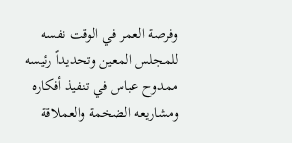وفرصة العمر في الوقت نفسه للمجلس المعين وتحديداً رئيسه ممدوح عباس في تنفيذ أفكاره ومشاريعه الضخمة والعملاقة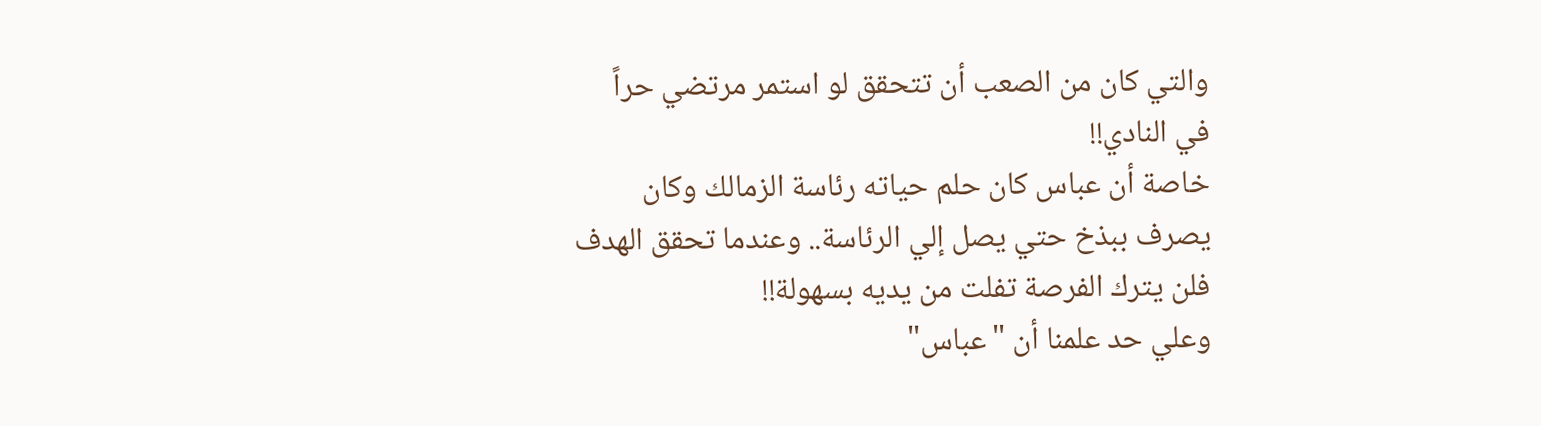والتي كان من الصعب أن تتحقق لو استمر مرتضي حراً في النادي!!
خاصة أن عباس كان حلم حياته رئاسة الزمالك وكان يصرف ببذخ حتي يصل إلي الرئاسة.. وعندما تحقق الهدف فلن يترك الفرصة تفلت من يديه بسهولة!!
وعلي حد علمنا أن "عباس"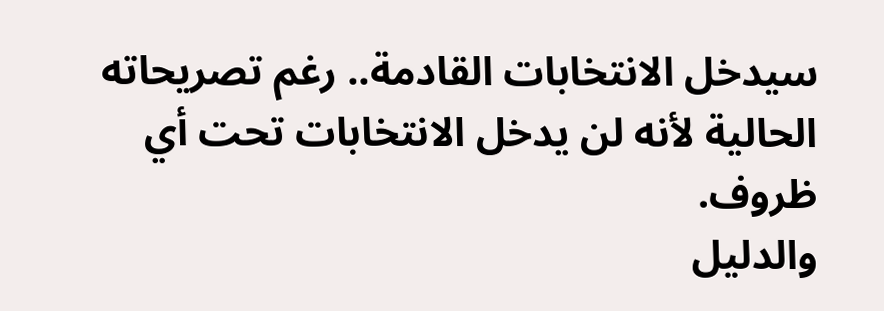سيدخل الانتخابات القادمة.. رغم تصريحاته الحالية لأنه لن يدخل الانتخابات تحت أي ظروف.
والدليل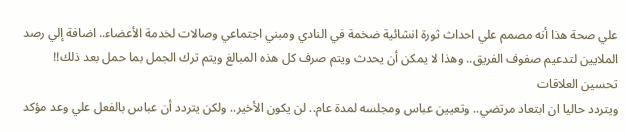علي صحة هذا أنه مصمم علي احداث ثورة انشائية ضخمة في النادي ومبني اجتماعي وصالات لخدمة الأعضاء.. اضافة إلي رصد الملايين لتدعيم صفوف الفريق.. وهذا لا يمكن أن يحدث ويتم صرف كل هذه المبالغ ويتم ترك الجمل بما حمل بعد ذلك!!
تحسين العلاقات
ويتردد حاليا ان ابتعاد مرتضي.. وتعيين عباس ومجلسه لمدة عام.. لن يكون الأخير.. ولكن يتردد أن عباس بالفعل علي وعد مؤكد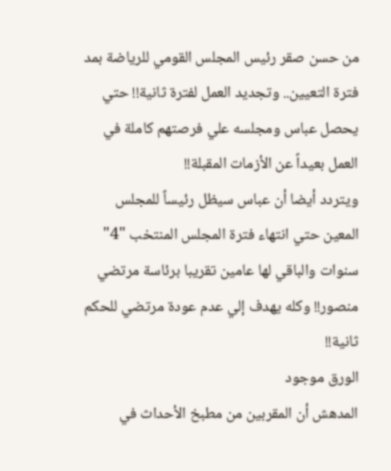من حسن صقر رئيس المجلس القومي للرياضة بمد فترة التعيين.. وتجديد العمل لفترة ثانية!! حتي يحصل عباس ومجلسه علي فرصتهم كاملة في العمل بعيداً عن الأزمات المقبلة!!
ويتردد أيضا أن عباس سيظل رئيساً للمجلس المعين حتي انتهاء فترة المجلس المنتخب "4" سنوات والباقي لها عامين تقريبا برئاسة مرتضي منصور!! وكله يهدف إلي عدم عودة مرتضي للحكم ثانية!!
الورق موجود
المدهش أن المقربين من مطبخ الأحداث في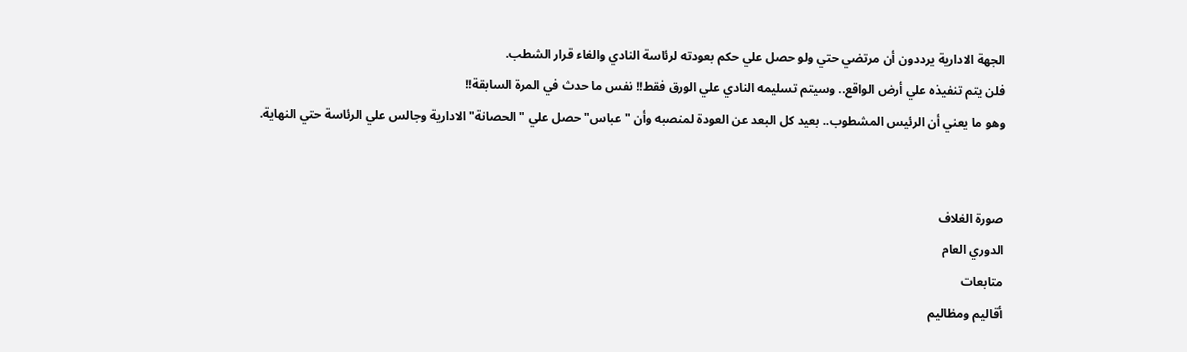الجهة الادارية يرددون أن مرتضي حتي ولو حصل علي حكم بعودته لرئاسة النادي والغاء قرار الشطب.
فلن يتم تنفيذه علي أرض الواقع.. وسيتم تسليمه النادي علي الورق فقط!! نفس ما حدث في المرة السابقة!!
وهو ما يعني أن الرئيس المشطوب.. بعيد كل البعد عن العودة لمنصبه وأن "عباس" حصل علي "الحصانة" الادارية وجالس علي الرئاسة حتي النهاية.


صورة الغلاف
الدوري العام
متابعات
أقاليم ومظاليم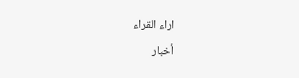اراء القراء
أخبار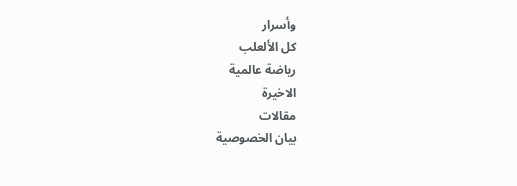وأسرار
كل الألعلب
رياضة عالمية
الاخيرة
مقالات
بيان الخصوصية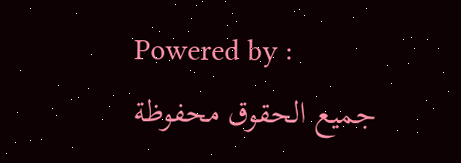Powered by :
جميع الحقوق محفوظة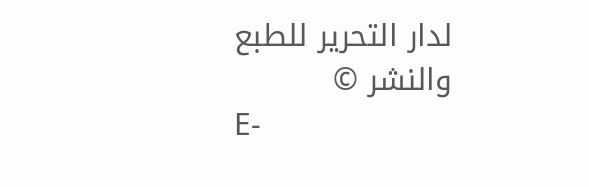لدار التحرير للطبع والنشر ©
E-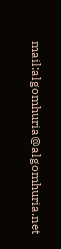mail:algomhuria@algomhuria.net